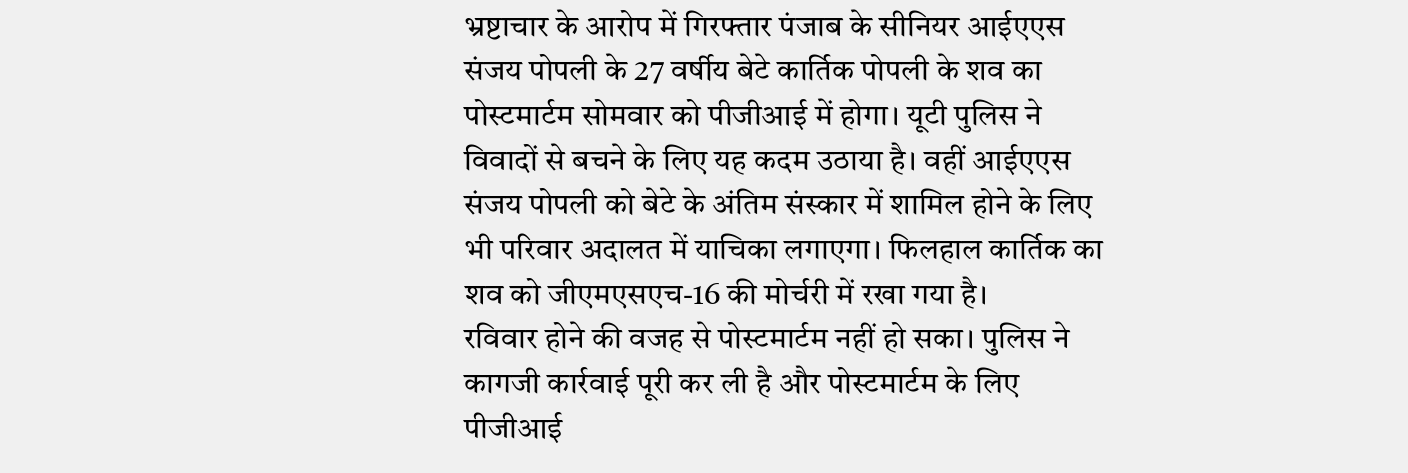भ्रष्टाचार के आरोप में गिरफ्तार पंजाब के सीनियर आईएएस संजय पोपली के 27 वर्षीय बेटे कार्तिक पोपली के शव का पोस्टमार्टम सोमवार को पीजीआई में होगा। यूटी पुलिस ने विवादों से बचने के लिए यह कदम उठाया है। वहीं आईएएस संजय पोपली को बेटे के अंतिम संस्कार में शामिल होने के लिए भी परिवार अदालत में याचिका लगाएगा। फिलहाल कार्तिक का शव को जीएमएसएच-16 की मोर्चरी में रखा गया है।
रविवार होने की वजह से पोस्टमार्टम नहीं हो सका। पुलिस ने कागजी कार्रवाई पूरी कर ली है और पोस्टमार्टम के लिए पीजीआई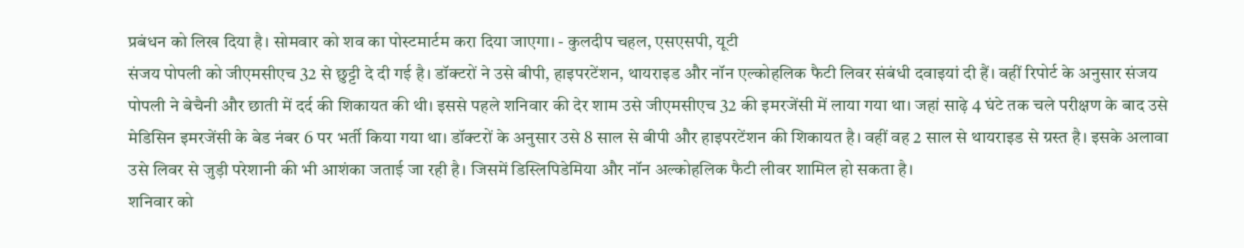प्रबंधन को लिख दिया है। सोमवार को शव का पोस्टमार्टम करा दिया जाएगा। - कुलदीप चहल, एसएसपी, यूटी
संजय पोपली को जीएमसीएच 32 से छुट्टी दे दी गई है। डॉक्टरों ने उसे बीपी, हाइपरटेंशन, थायराइड और नॉन एल्कोहलिक फैटी लिवर संबंधी दवाइयां दी हैं। वहीं रिपोर्ट के अनुसार संजय पोपली ने बेचैनी और छाती में दर्द की शिकायत की थी। इससे पहले शनिवार की देर शाम उसे जीएमसीएच 32 की इमरजेंसी में लाया गया था। जहां साढ़े 4 घंटे तक चले परीक्षण के बाद उसे मेडिसिन इमरजेंसी के बेड नंबर 6 पर भर्ती किया गया था। डॉक्टरों के अनुसार उसे 8 साल से बीपी और हाइपरटेंशन की शिकायत है। वहीं वह 2 साल से थायराइड से ग्रस्त है। इसके अलावा उसे लिवर से जुड़ी परेशानी की भी आशंका जताई जा रही है। जिसमें डिस्लिपिडेमिया और नॉन अल्कोहलिक फैटी लीवर शामिल हो सकता है।
शनिवार को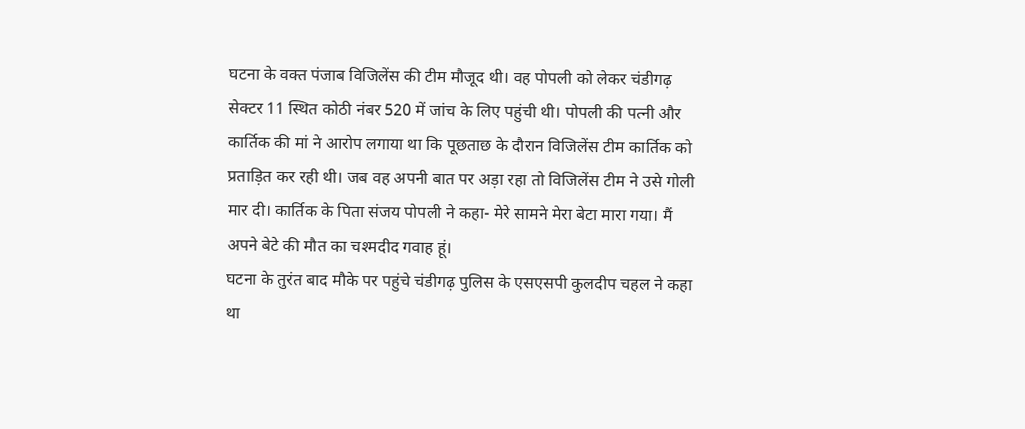घटना के वक्त पंजाब विजिलेंस की टीम मौजूद थी। वह पोपली को लेकर चंडीगढ़ सेक्टर 11 स्थित कोठी नंबर 520 में जांच के लिए पहुंची थी। पोपली की पत्नी और कार्तिक की मां ने आरोप लगाया था कि पूछताछ के दौरान विजिलेंस टीम कार्तिक को प्रताड़ित कर रही थी। जब वह अपनी बात पर अड़ा रहा तो विजिलेंस टीम ने उसे गोली मार दी। कार्तिक के पिता संजय पोपली ने कहा- मेरे सामने मेरा बेटा मारा गया। मैं अपने बेटे की मौत का चश्मदीद गवाह हूं।
घटना के तुरंत बाद मौके पर पहुंचे चंडीगढ़ पुलिस के एसएसपी कुलदीप चहल ने कहा था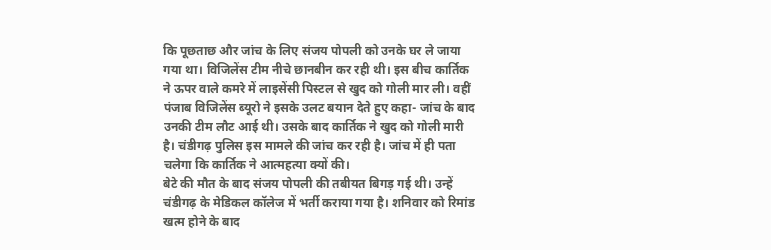कि पूछताछ और जांच के लिए संजय पोपली को उनके घर ले जाया गया था। विजिलेंस टीम नीचे छानबीन कर रही थी। इस बीच कार्तिक ने ऊपर वाले कमरे में लाइसेंसी पिस्टल से खुद को गोली मार ली। वहीं पंजाब विजिलेंस ब्यूरो ने इसके उलट बयान देते हुए कहा- जांच के बाद उनकी टीम लौट आई थी। उसके बाद कार्तिक ने खुद को गोली मारी है। चंडीगढ़ पुलिस इस मामले की जांच कर रही है। जांच में ही पता चलेगा कि कार्तिक ने आत्महत्या क्यों की।
बेटे की मौत के बाद संजय पोपली की तबीयत बिगड़ गई थी। उन्हें चंडीगढ़ के मेडिकल कॉलेज में भर्ती कराया गया है। शनिवार को रिमांड खत्म होने के बाद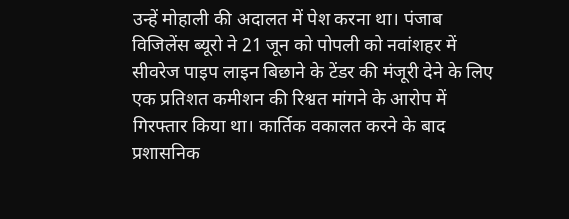उन्हें मोहाली की अदालत में पेश करना था। पंजाब विजिलेंस ब्यूरो ने 21 जून को पोपली को नवांशहर में सीवरेज पाइप लाइन बिछाने के टेंडर की मंजूरी देने के लिए एक प्रतिशत कमीशन की रिश्वत मांगने के आरोप में गिरफ्तार किया था। कार्तिक वकालत करने के बाद प्रशासनिक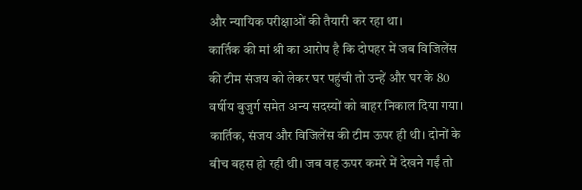और न्यायिक परीक्षाओं की तैयारी कर रहा था।
कार्तिक की मां श्री का आरोप है कि दोपहर में जब विजिलेंस की टीम संजय को लेकर घर पहुंची तो उन्हें और घर के 80 वर्षीय बुजुर्ग समेत अन्य सदस्यों को बाहर निकाल दिया गया। कार्तिक, संजय और विजिलेंस की टीम ऊपर ही थी। दोनों के बीच बहस हो रही थी। जब वह ऊपर कमरे में देखने गईं तो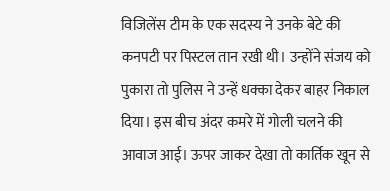विजिलेंस टीम के एक सदस्य ने उनके बेटे की कनपटी पर पिस्टल तान रखी थी। उन्होंने संजय को पुकारा तो पुलिस ने उन्हें धक्का देकर बाहर निकाल दिया। इस बीच अंदर कमरे में गोली चलने की आवाज आई। ऊपर जाकर देखा तो कार्तिक खून से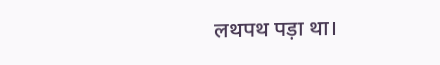लथपथ पड़ा था।